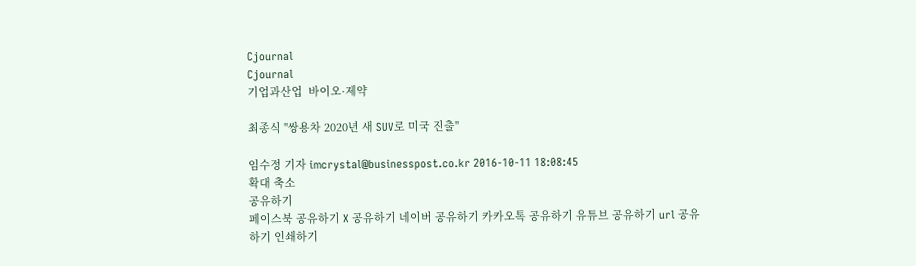Cjournal
Cjournal
기업과산업  바이오·제약

최종식 "쌍용차 2020년 새 SUV로 미국 진출"

임수정 기자 imcrystal@businesspost.co.kr 2016-10-11 18:08:45
확대 축소
공유하기
페이스북 공유하기 X 공유하기 네이버 공유하기 카카오톡 공유하기 유튜브 공유하기 url 공유하기 인쇄하기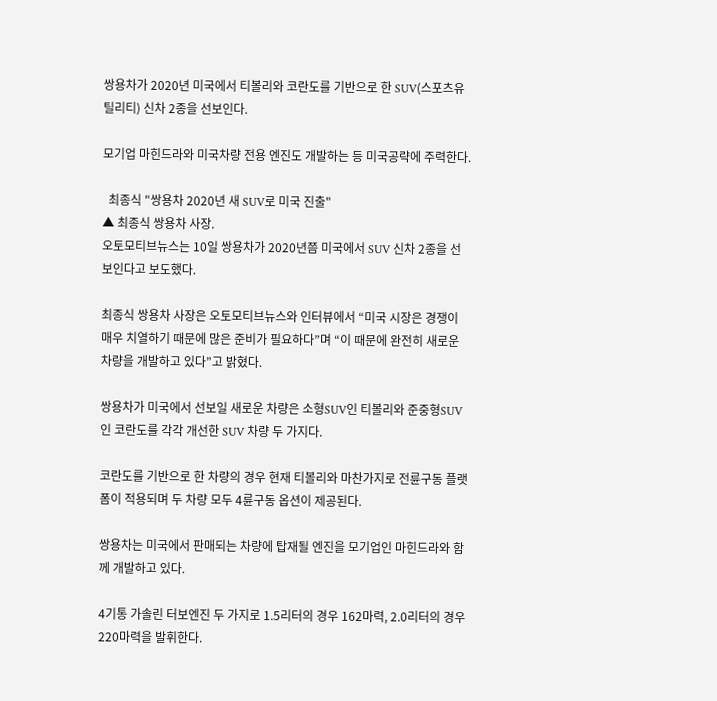쌍용차가 2020년 미국에서 티볼리와 코란도를 기반으로 한 SUV(스포츠유틸리티) 신차 2종을 선보인다.

모기업 마힌드라와 미국차량 전용 엔진도 개발하는 등 미국공략에 주력한다.

  최종식 "쌍용차 2020년 새 SUV로 미국 진출"
▲ 최종식 쌍용차 사장.
오토모티브뉴스는 10일 쌍용차가 2020년쯤 미국에서 SUV 신차 2종을 선보인다고 보도했다.

최종식 쌍용차 사장은 오토모티브뉴스와 인터뷰에서 “미국 시장은 경쟁이 매우 치열하기 때문에 많은 준비가 필요하다”며 “이 때문에 완전히 새로운 차량을 개발하고 있다”고 밝혔다.

쌍용차가 미국에서 선보일 새로운 차량은 소형SUV인 티볼리와 준중형SUV인 코란도를 각각 개선한 SUV 차량 두 가지다.

코란도를 기반으로 한 차량의 경우 현재 티볼리와 마찬가지로 전륜구동 플랫폼이 적용되며 두 차량 모두 4륜구동 옵션이 제공된다.

쌍용차는 미국에서 판매되는 차량에 탑재될 엔진을 모기업인 마힌드라와 함께 개발하고 있다.

4기통 가솔린 터보엔진 두 가지로 1.5리터의 경우 162마력, 2.0리터의 경우 220마력을 발휘한다.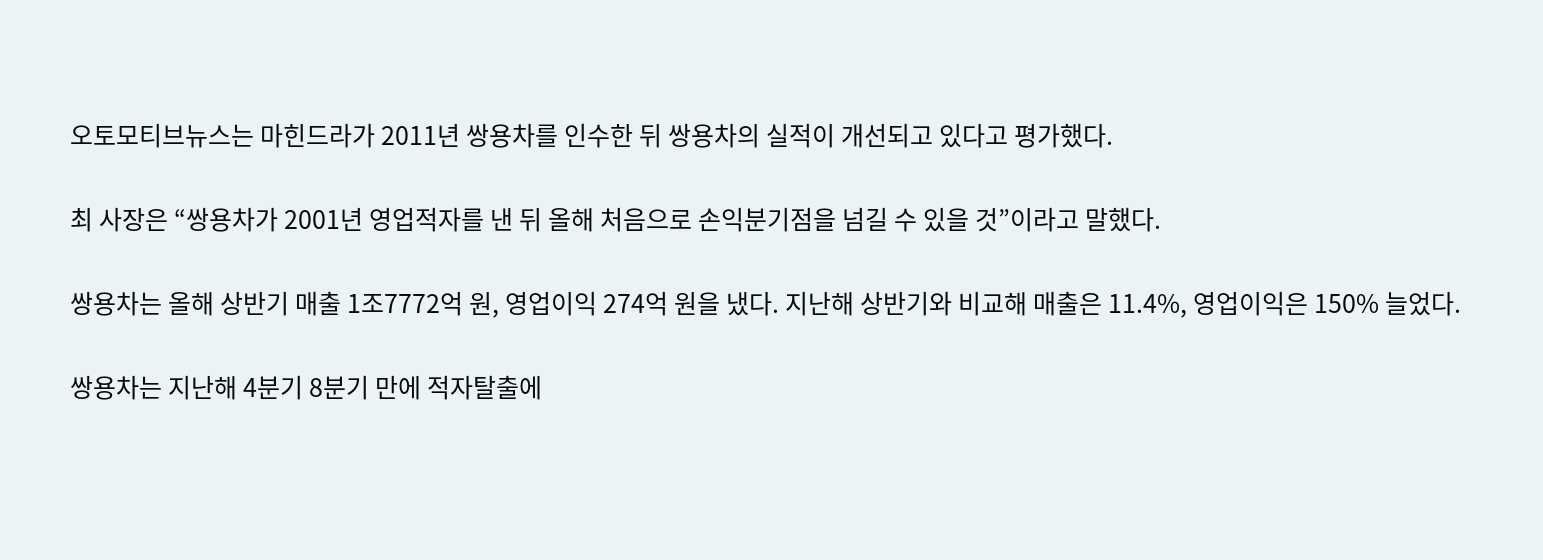오토모티브뉴스는 마힌드라가 2011년 쌍용차를 인수한 뒤 쌍용차의 실적이 개선되고 있다고 평가했다.

최 사장은 “쌍용차가 2001년 영업적자를 낸 뒤 올해 처음으로 손익분기점을 넘길 수 있을 것”이라고 말했다.

쌍용차는 올해 상반기 매출 1조7772억 원, 영업이익 274억 원을 냈다. 지난해 상반기와 비교해 매출은 11.4%, 영업이익은 150% 늘었다.

쌍용차는 지난해 4분기 8분기 만에 적자탈출에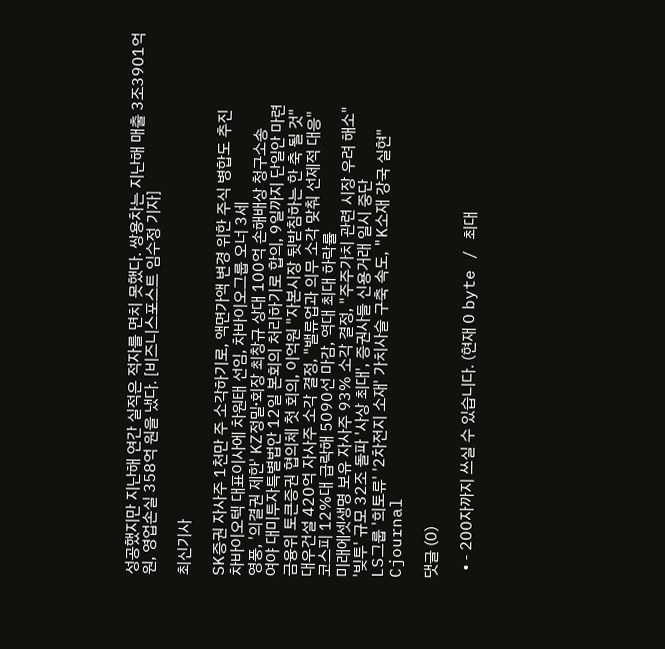성공했지만 지난해 연간 실적은 적자를 면치 못했다. 쌍용차는 지난해 매출 3조3901억 원, 영업손실 358억 원을 냈다. [비즈니스포스트 임수정 기자]

최신기사

SK증권 자사주 1천만 주 소각하기로, 액면가액 변경 위한 주식 병합도 추진
차바이오텍 대표이사에 차원태 선임, 차바이오그룹 오너 3세
영풍, '의결권 제한' KZ정밀ᐧ회장 최창규 상대 100억 손해배상 청구소송
여야 대미투자특별법안 12일 본회의 처리하기로 합의, 9일까지 단일안 마련
금융위 토큰증권 협의체 첫 회의, 이억원 "자본시장 뒷받침하는 한 축 될 것"
대우건설 420억 자사주 소각 결정, "밸류업과 의무 소각 맞춰 선제적 대응"
코스피 12%대 급락해 5090선 마감, 역대 최대 하락률
미래에셋생명 보유 자사주 93% 소각 결정, "주주가치 관련 시장 우려 해소"
'빚투' 규모 32조 돌파 '사상 최대', 증권사들 신용거래 일시 중단
LS그룹 '희토류' '2차전지 소재' 가치사슬 구축 속도, "K소재 강국 실현"
Cjournal

댓글 (0)

  • - 200자까지 쓰실 수 있습니다. (현재 0 byte / 최대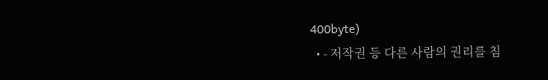400byte)
  • - 저작권 등 다른 사람의 권리를 침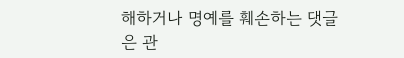해하거나 명예를 훼손하는 댓글은 관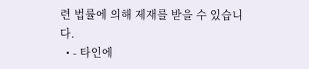련 법률에 의해 제재를 받을 수 있습니다.
  • - 타인에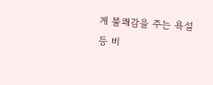게 불쾌감을 주는 욕설 등 비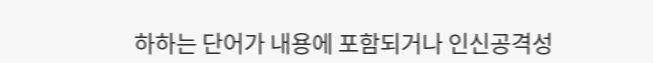하하는 단어가 내용에 포함되거나 인신공격성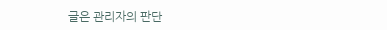글은 관리자의 판단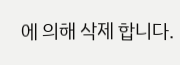에 의해 삭제 합니다.